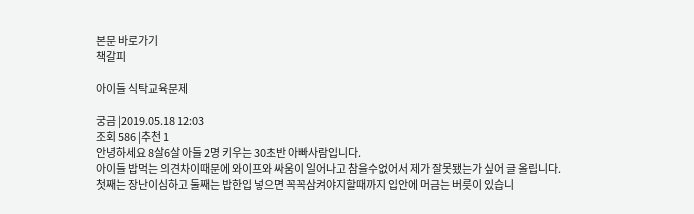본문 바로가기
책갈피

아이들 식탁교육문제

궁금 |2019.05.18 12:03
조회 586 |추천 1
안녕하세요 8살6살 아들 2명 키우는 30초반 아빠사람입니다.
아이들 밥먹는 의견차이때문에 와이프와 싸움이 일어나고 참을수없어서 제가 잘못됐는가 싶어 글 올립니다.
첫째는 장난이심하고 둘째는 밥한입 넣으면 꼭꼭삼켜야지할때까지 입안에 머금는 버릇이 있습니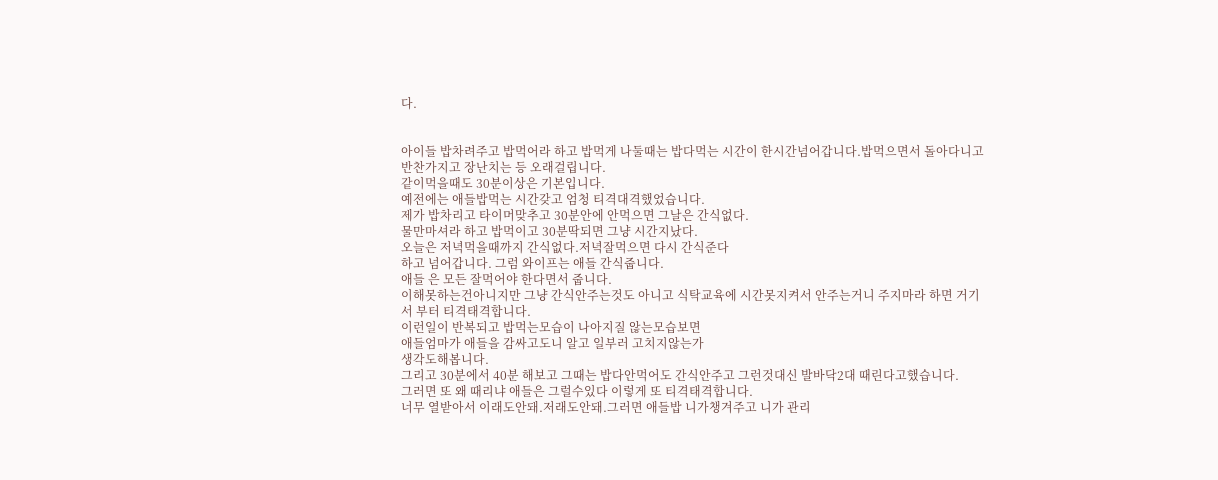다.


아이들 밥차려주고 밥먹어라 하고 밥먹게 나둘때는 밥다먹는 시간이 한시간넘어갑니다.밥먹으면서 돌아다니고 반찬가지고 장난치는 등 오래걸립니다.
같이먹을때도 30분이상은 기본입니다.
예전에는 애들밥먹는 시간갖고 엄청 티격대격했었습니다.
제가 밥차리고 타이머맞추고 30분안에 안먹으면 그날은 간식없다.
물만마셔라 하고 밥먹이고 30분딱되면 그냥 시간지났다.
오늘은 저녁먹을때까지 간식없다.저녁잘먹으면 다시 간식준다
하고 넘어갑니다. 그럼 와이프는 애들 간식줍니다.
애들 은 모든 잘먹어야 한다면서 줍니다.
이해못하는건아니지만 그냥 간식안주는것도 아니고 식탁교육에 시간못지켜서 안주는거니 주지마라 하면 거기서 부터 티격태격합니다.
이런일이 반복되고 밥먹는모습이 나아지질 않는모습보면
애들엄마가 애들을 감싸고도니 알고 일부러 고치지않는가
생각도해봅니다.
그리고 30분에서 40분 해보고 그때는 밥다안먹어도 간식안주고 그런것대신 발바닥2대 때린다고했습니다.
그러면 또 왜 때리냐 애들은 그럴수있다 이렇게 또 티격태격합니다.
너무 열받아서 이래도안돼.저래도안돼.그러면 애들밥 니가챙겨주고 니가 관리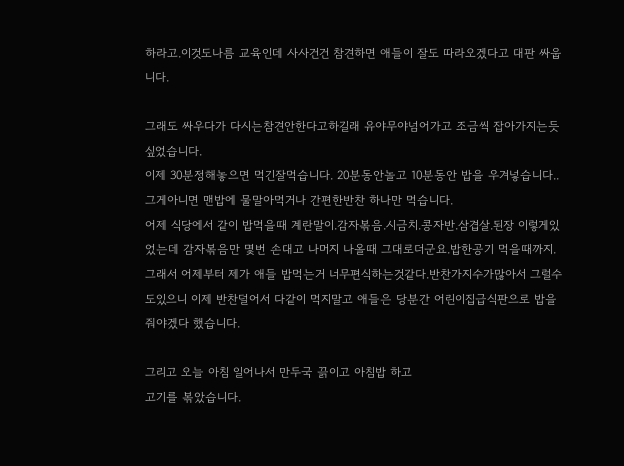하라고.이것도나름 교육인데 사사건건 참견하면 애들이 잘도 따라오겠다고 대판 싸웁니다.

그래도 싸우다가 다시는참견안한다고하길래 유야무야넘어가고 조금씩 잡아가지는듯 싶었습니다.
이제 30분정해놓으면 먹긴잘먹습니다. 20분동안놀고 10분동안 밥을 우겨넣습니다..
그게아니면 맨밥에 물말아먹거나 간편한반찬 하나만 먹습니다.
어제 식당에서 같이 밥먹을때 계란말이.감자볶음.시금치.콩자반.삼겹살.된장 이렇게있었는데 감자볶음만 몇번 손대고 나머지 나올때 그대로더군요.밥한공기 먹을때까지.그래서 어제부터 제가 애들 밥먹는거 너무편식하는것같다.반찬가지수가많아서 그럴수도있으니 이제 반찬덜어서 다같이 먹지말고 애들은 당분간 어린이집급식판으로 밥을줘야겠다 했습니다.

그리고 오늘 아침 일어나서 만두국 끍이고 아침밥 하고
고기를 볶았습니다.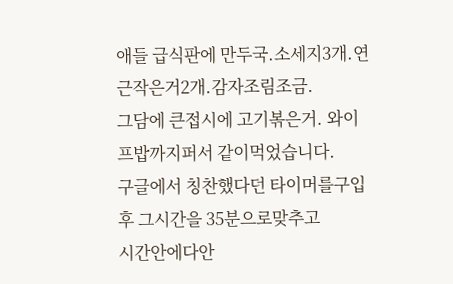애들 급식판에 만두국.소세지3개.연근작은거2개.감자조림조금.
그담에 큰접시에 고기볶은거. 와이프밥까지퍼서 같이먹었습니다.
구글에서 칭찬했다던 타이머를구입후 그시간을 35분으로맞추고
시간안에다안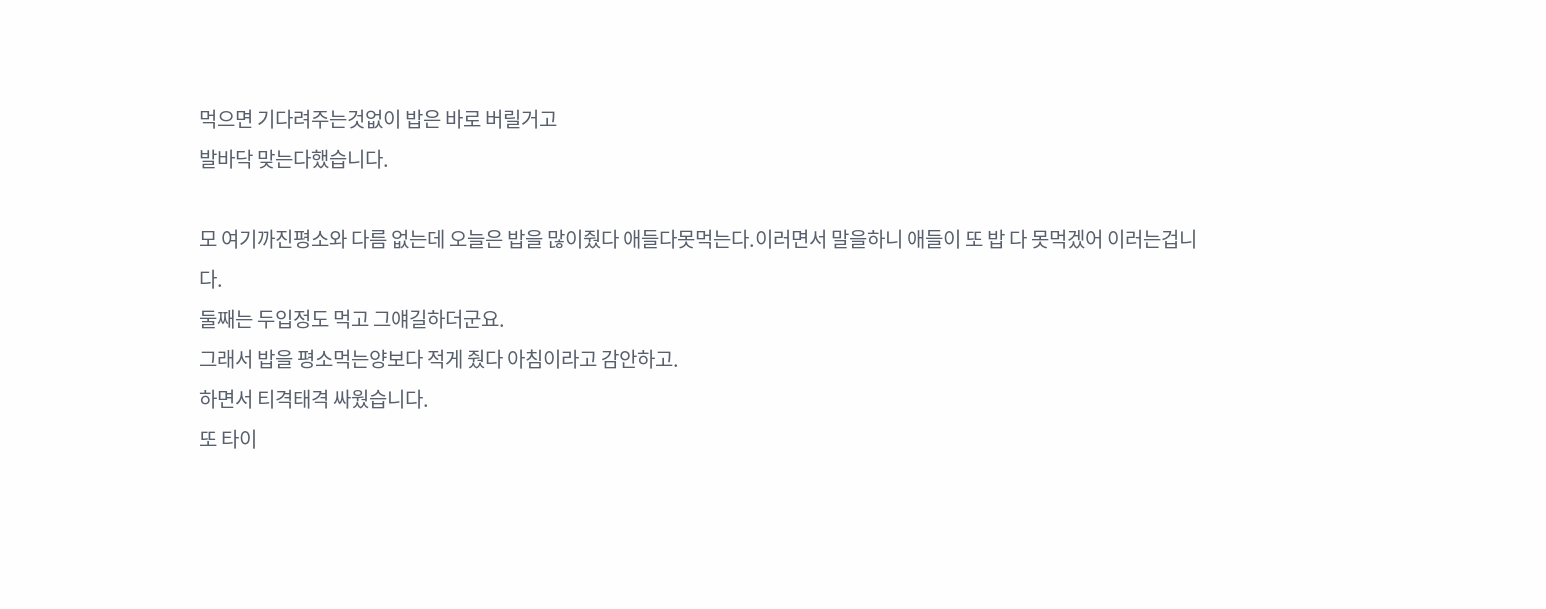먹으면 기다려주는것없이 밥은 바로 버릴거고
발바닥 맞는다했습니다.

모 여기까진평소와 다름 없는데 오늘은 밥을 많이줬다 애들다못먹는다.이러면서 말을하니 애들이 또 밥 다 못먹겠어 이러는겁니다.
둘째는 두입정도 먹고 그얘길하더군요.
그래서 밥을 평소먹는양보다 적게 줬다 아침이라고 감안하고.
하면서 티격태격 싸웠습니다.
또 타이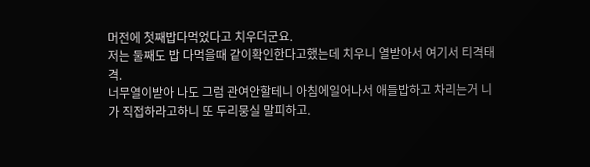머전에 첫째밥다먹었다고 치우더군요.
저는 둘째도 밥 다먹을때 같이확인한다고했는데 치우니 열받아서 여기서 티격태격.
너무열이받아 나도 그럼 관여안할테니 아침에일어나서 애들밥하고 차리는거 니가 직접하라고하니 또 두리뭉실 말피하고.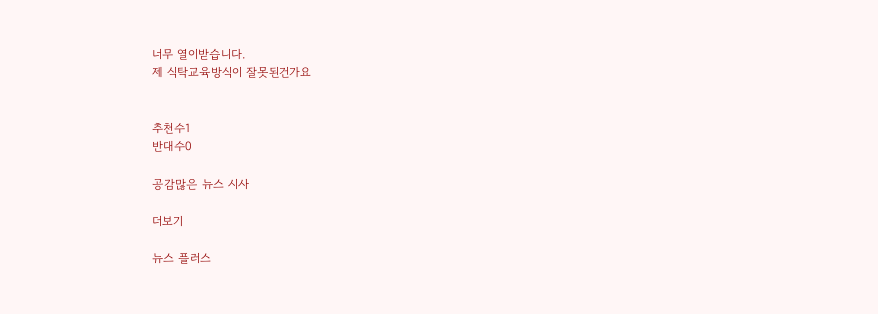너무 열이받습니다.
제 식탁교육방식이 잘못된건가요


추천수1
반대수0

공감많은 뉴스 시사

더보기

뉴스 플러스